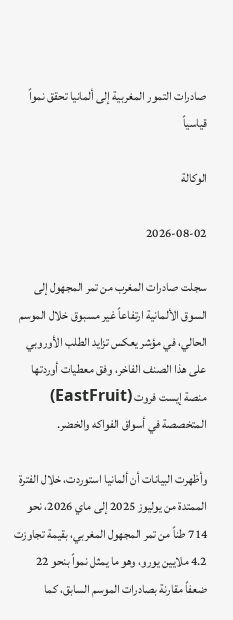صادرات التمور المغربية إلى ألمانيا تحقق نمواً قياسياً

الوكالة

2026-08-02

سجلت صادرات المغرب من تمر المجهول إلى السوق الألمانية ارتفاعاً غير مسبوق خلال الموسم الحالي، في مؤشر يعكس تزايد الطلب الأوروبي على هذا الصنف الفاخر، وفق معطيات أوردتها منصة إيست فروت (EastFruit) المتخصصة في أسواق الفواكه والخضر.

وأظهرت البيانات أن ألمانيا استوردت، خلال الفترة الممتدة من يوليوز 2025 إلى ماي 2026، نحو 714 طناً من تمر المجهول المغربي، بقيمة تجاوزت 4.2 ملايين يورو، وهو ما يمثل نمواً بنحو 22 ضعفاً مقارنة بصادرات الموسم السابق، كما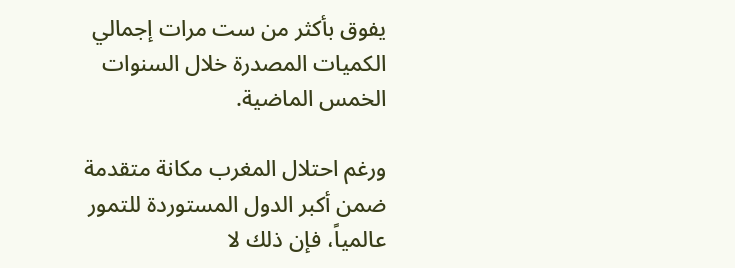يفوق بأكثر من ست مرات إجمالي الكميات المصدرة خلال السنوات الخمس الماضية.

ورغم احتلال المغرب مكانة متقدمة ضمن أكبر الدول المستوردة للتمور عالمياً، فإن ذلك لا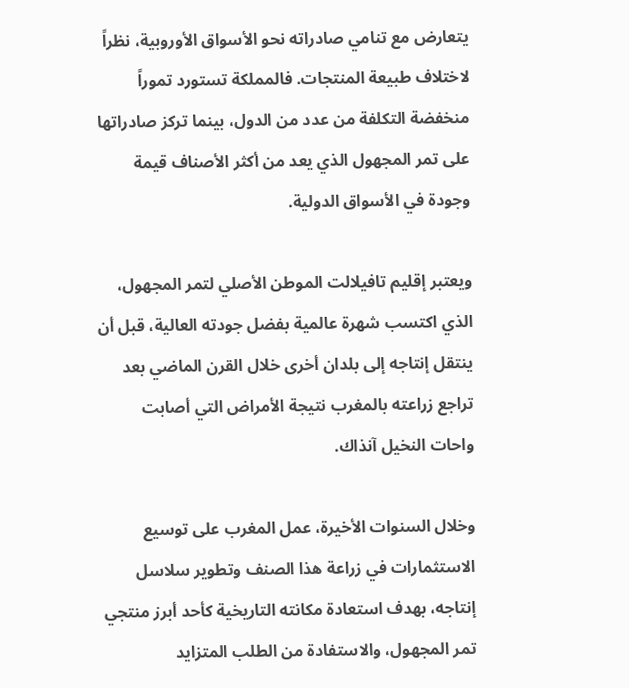يتعارض مع تنامي صادراته نحو الأسواق الأوروبية، نظراً لاختلاف طبيعة المنتجات. فالمملكة تستورد تموراً منخفضة التكلفة من عدد من الدول، بينما تركز صادراتها على تمر المجهول الذي يعد من أكثر الأصناف قيمة وجودة في الأسواق الدولية.

ويعتبر إقليم تافيلالت الموطن الأصلي لتمر المجهول، الذي اكتسب شهرة عالمية بفضل جودته العالية، قبل أن ينتقل إنتاجه إلى بلدان أخرى خلال القرن الماضي بعد تراجع زراعته بالمغرب نتيجة الأمراض التي أصابت واحات النخيل آنذاك.

وخلال السنوات الأخيرة، عمل المغرب على توسيع الاستثمارات في زراعة هذا الصنف وتطوير سلاسل إنتاجه، بهدف استعادة مكانته التاريخية كأحد أبرز منتجي تمر المجهول، والاستفادة من الطلب المتزايد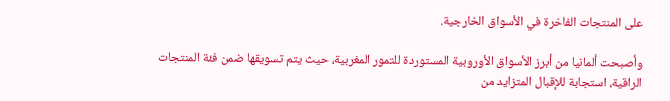على المنتجات الفاخرة في الأسواق الخارجية.

وأصبحت ألمانيا من أبرز الأسواق الأوروبية المستوردة للتمور المغربية، حيث يتم تسويقها ضمن فئة المنتجات الراقية، استجابة للإقبال المتزايد من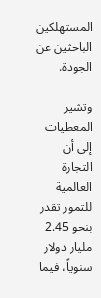المستهلكين الباحثين عن الجودة.

وتشير المعطيات إلى أن التجارة العالمية للتمور تقدر بنحو 2.45 مليار دولار سنوياً، فيما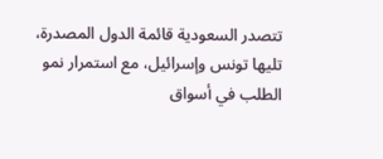تتصدر السعودية قائمة الدول المصدرة، تليها تونس وإسرائيل، مع استمرار نمو الطلب في أسواق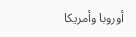أوروبا وأمريكا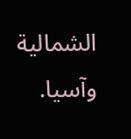الشمالية وآسيا.